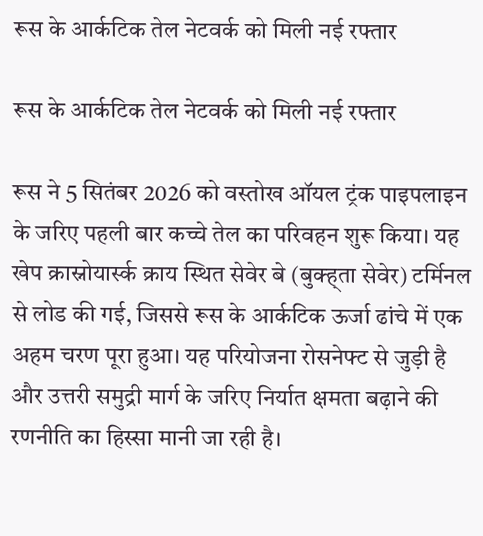रूस के आर्कटिक तेल नेटवर्क को मिली नई रफ्तार

रूस के आर्कटिक तेल नेटवर्क को मिली नई रफ्तार

रूस ने 5 सितंबर 2026 को वस्तोख ऑयल ट्रंक पाइपलाइन के जरिए पहली बार कच्चे तेल का परिवहन शुरू किया। यह खेप क्रास्नोयार्स्क क्राय स्थित सेवेर बे (बुक्ह्ता सेवेर) टर्मिनल से लोड की गई, जिससे रूस के आर्कटिक ऊर्जा ढांचे में एक अहम चरण पूरा हुआ। यह परियोजना रोसनेफ्ट से जुड़ी है और उत्तरी समुद्री मार्ग के जरिए निर्यात क्षमता बढ़ाने की रणनीति का हिस्सा मानी जा रही है।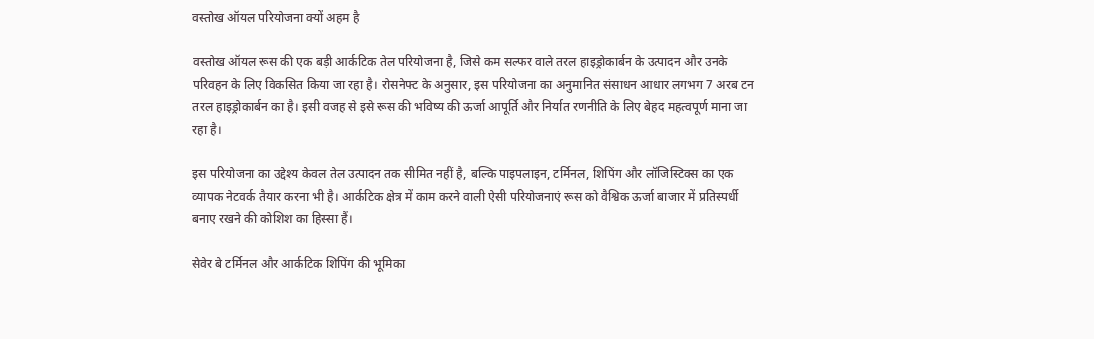वस्तोख ऑयल परियोजना क्यों अहम है

वस्तोख ऑयल रूस की एक बड़ी आर्कटिक तेल परियोजना है, जिसे कम सल्फर वाले तरल हाइड्रोकार्बन के उत्पादन और उनके परिवहन के लिए विकसित किया जा रहा है। रोसनेफ्ट के अनुसार, इस परियोजना का अनुमानित संसाधन आधार लगभग 7 अरब टन तरल हाइड्रोकार्बन का है। इसी वजह से इसे रूस की भविष्य की ऊर्जा आपूर्ति और निर्यात रणनीति के लिए बेहद महत्वपूर्ण माना जा रहा है।

इस परियोजना का उद्देश्य केवल तेल उत्पादन तक सीमित नहीं है, बल्कि पाइपलाइन, टर्मिनल, शिपिंग और लॉजिस्टिक्स का एक व्यापक नेटवर्क तैयार करना भी है। आर्कटिक क्षेत्र में काम करने वाली ऐसी परियोजनाएं रूस को वैश्विक ऊर्जा बाजार में प्रतिस्पर्धी बनाए रखने की कोशिश का हिस्सा हैं।

सेवेर बे टर्मिनल और आर्कटिक शिपिंग की भूमिका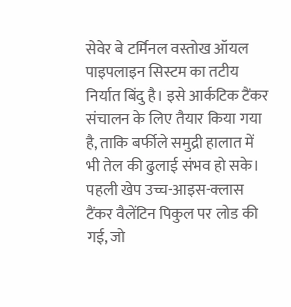सेवेर बे टर्मिनल वस्तोख ऑयल पाइपलाइन सिस्टम का तटीय निर्यात बिंदु है। इसे आर्कटिक टैंकर संचालन के लिए तैयार किया गया है, ताकि बर्फीले समुद्री हालात में भी तेल की ढुलाई संभव हो सके। पहली खेप उच्च-आइस-क्लास टैंकर वैलेंटिन पिकुल पर लोड की गई, जो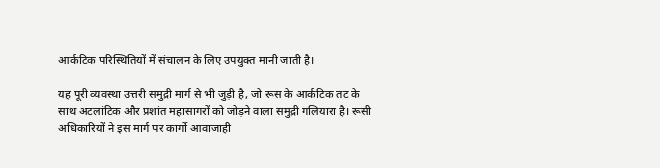आर्कटिक परिस्थितियों में संचालन के लिए उपयुक्त मानी जाती है।

यह पूरी व्यवस्था उत्तरी समुद्री मार्ग से भी जुड़ी है, जो रूस के आर्कटिक तट के साथ अटलांटिक और प्रशांत महासागरों को जोड़ने वाला समुद्री गलियारा है। रूसी अधिकारियों ने इस मार्ग पर कार्गो आवाजाही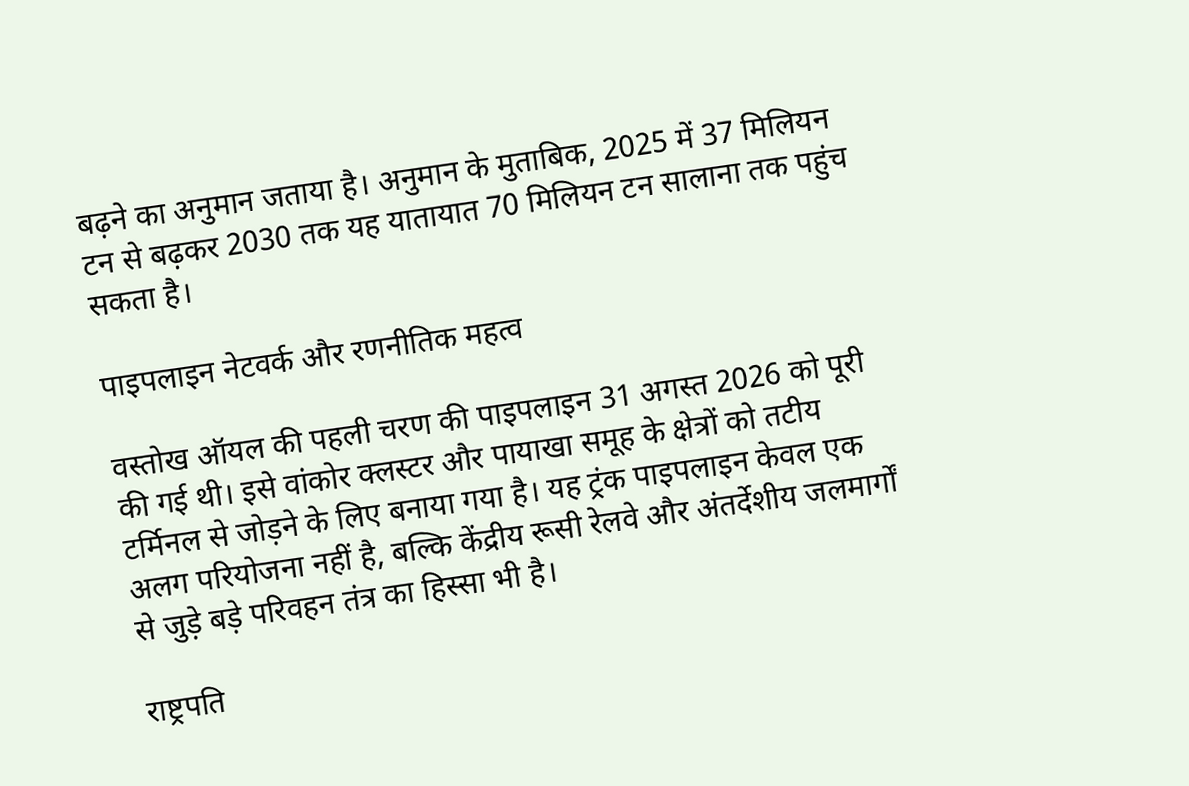बढ़ने का अनुमान जताया है। अनुमान के मुताबिक, 2025 में 37 मिलियन टन से बढ़कर 2030 तक यह यातायात 70 मिलियन टन सालाना तक पहुंच सकता है।

पाइपलाइन नेटवर्क और रणनीतिक महत्व

वस्तोख ऑयल की पहली चरण की पाइपलाइन 31 अगस्त 2026 को पूरी की गई थी। इसे वांकोर क्लस्टर और पायाखा समूह के क्षेत्रों को तटीय टर्मिनल से जोड़ने के लिए बनाया गया है। यह ट्रंक पाइपलाइन केवल एक अलग परियोजना नहीं है, बल्कि केंद्रीय रूसी रेलवे और अंतर्देशीय जलमार्गों से जुड़े बड़े परिवहन तंत्र का हिस्सा भी है।

राष्ट्रपति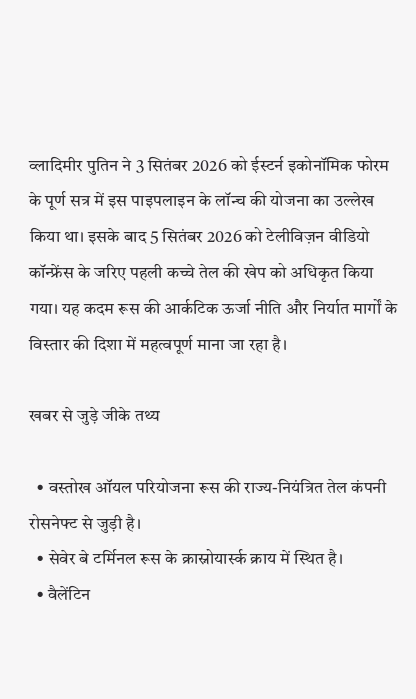व्लादिमीर पुतिन ने 3 सितंबर 2026 को ईस्टर्न इकोनॉमिक फोरम के पूर्ण सत्र में इस पाइपलाइन के लॉन्च की योजना का उल्लेख किया था। इसके बाद 5 सितंबर 2026 को टेलीविज़न वीडियो कॉन्फ्रेंस के जरिए पहली कच्चे तेल की खेप को अधिकृत किया गया। यह कदम रूस की आर्कटिक ऊर्जा नीति और निर्यात मार्गों के विस्तार की दिशा में महत्वपूर्ण माना जा रहा है।

खबर से जुड़े जीके तथ्य

  • वस्तोख ऑयल परियोजना रूस की राज्य-नियंत्रित तेल कंपनी रोसनेफ्ट से जुड़ी है।
  • सेवेर बे टर्मिनल रूस के क्रास्नोयार्स्क क्राय में स्थित है।
  • वैलेंटिन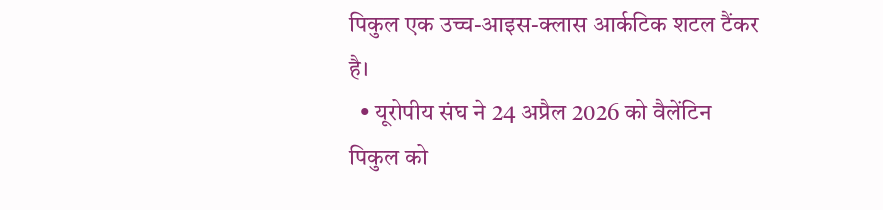पिकुल एक उच्च-आइस-क्लास आर्कटिक शटल टैंकर है।
  • यूरोपीय संघ ने 24 अप्रैल 2026 को वैलेंटिन पिकुल को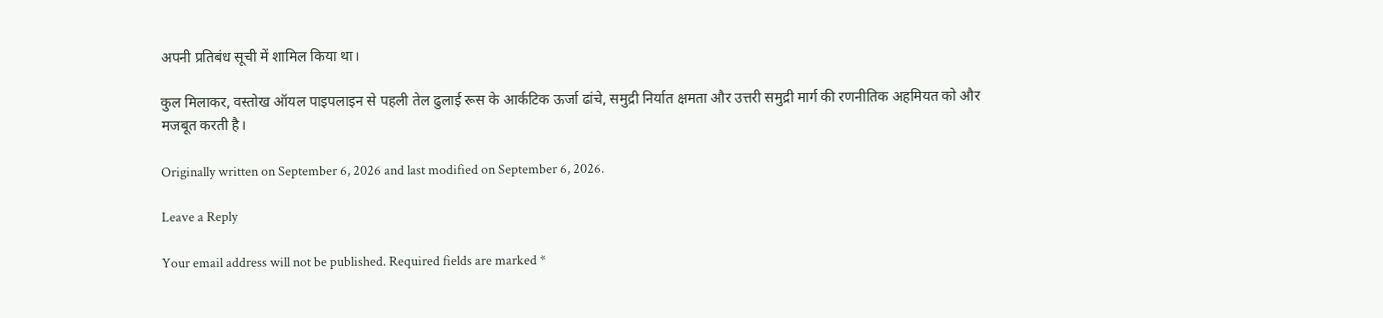अपनी प्रतिबंध सूची में शामिल किया था।

कुल मिलाकर, वस्तोख ऑयल पाइपलाइन से पहली तेल ढुलाई रूस के आर्कटिक ऊर्जा ढांचे, समुद्री निर्यात क्षमता और उत्तरी समुद्री मार्ग की रणनीतिक अहमियत को और मजबूत करती है।

Originally written on September 6, 2026 and last modified on September 6, 2026.

Leave a Reply

Your email address will not be published. Required fields are marked *